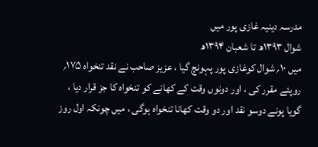مدرسہ دینیہ غازی پور میں
شوال ۱۳۹۳ھ تا شعبان ۱۳۹۴ھ
میں ۱۰؍ شوال کوغازی پور پہونچ گیا ، عزیز صاحب نے نقد تنخواہ ۱۷۵؍ روپئے مقرر کی ، اور دونوں وقت کے کھانے کو تنخواہ کا جز قرار دیا ، گویا پونے دوسو نقد اور دو وقت کھانا تنخواہ ہوگی ، میں چونکہ اول روز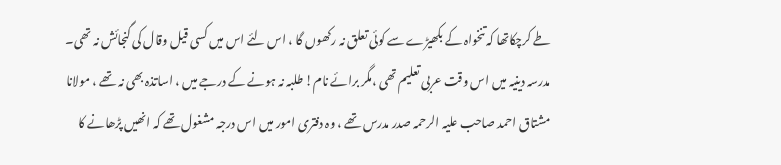طے کرچکاتھا کہ تنخواہ کے بکھیڑے سے کوئی تعلق نہ رکھوں گا ، اس لئے اس میں کسی قیل وقال کی گنجائش نہ تھی۔
مدرسہ دینیہ میں اس وقت عربی تعلیم تھی ،مگر برائے نام! طلبہ نہ ہونے کے درجے میں ، اساتذہ بھی نہ تھے ، مولانا مشتاق احمد صاحب علیہ الرحمہ صدر مدرس تھے ، وہ دفتری امور میں اس درجہ مشغول تھے کہ انھیں پڑھانے کا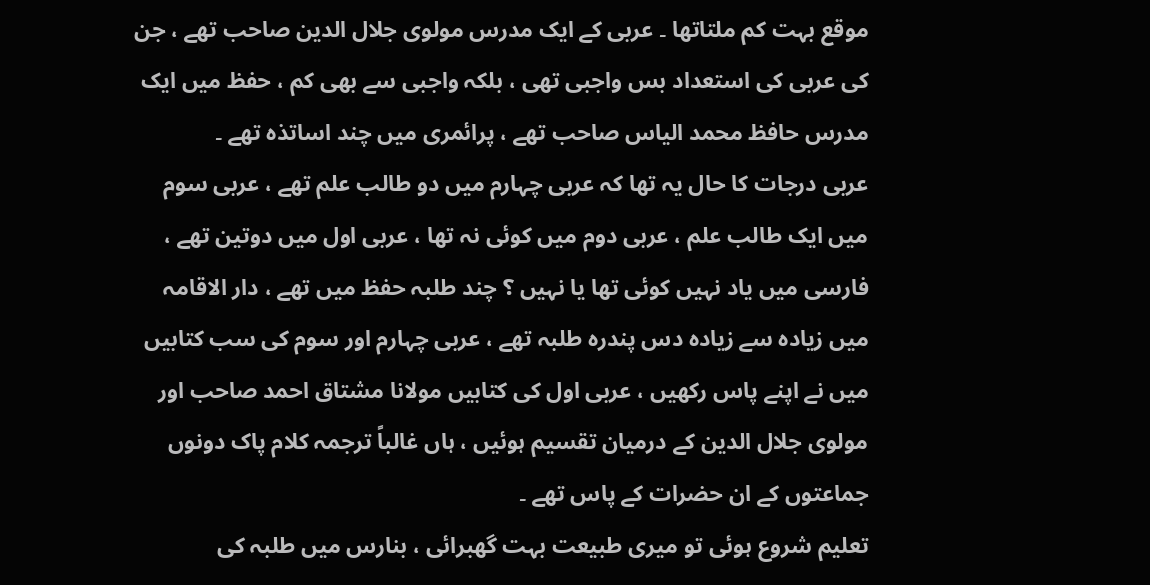موقع بہت کم ملتاتھا ۔ عربی کے ایک مدرس مولوی جلال الدین صاحب تھے ، جن کی عربی کی استعداد بس واجبی تھی ، بلکہ واجبی سے بھی کم ، حفظ میں ایک مدرس حافظ محمد الیاس صاحب تھے ، پرائمری میں چند اساتذہ تھے ۔
عربی درجات کا حال یہ تھا کہ عربی چہارم میں دو طالب علم تھے ، عربی سوم میں ایک طالب علم ، عربی دوم میں کوئی نہ تھا ، عربی اول میں دوتین تھے ، فارسی میں یاد نہیں کوئی تھا یا نہیں ؟ چند طلبہ حفظ میں تھے ، دار الاقامہ میں زیادہ سے زیادہ دس پندرہ طلبہ تھے ، عربی چہارم اور سوم کی سب کتابیں میں نے اپنے پاس رکھیں ، عربی اول کی کتابیں مولانا مشتاق احمد صاحب اور مولوی جلال الدین کے درمیان تقسیم ہوئیں ، ہاں غالباً ترجمہ کلام پاک دونوں جماعتوں کے ان حضرات کے پاس تھے ۔
تعلیم شروع ہوئی تو میری طبیعت بہت گھبرائی ، بنارس میں طلبہ کی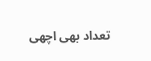تعداد بھی اچھی